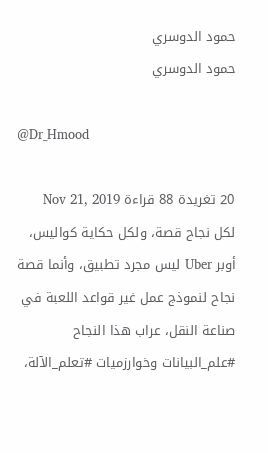حمود الدوسري
حمود الدوسري

@Dr_Hmood

20 تغريدة 88 قراءة Nov 21, 2019
لكل نجاح قصة، ولكل حكاية كواليس، أوبر Uber ليس مجرد تطبيق، وأنما قصة نجاح لنموذج عمل غير قواعد اللعبة في صناعة النقل، عراب هذا النجاح #علم_البيانات وخوارزميات #تعلم_الآلة،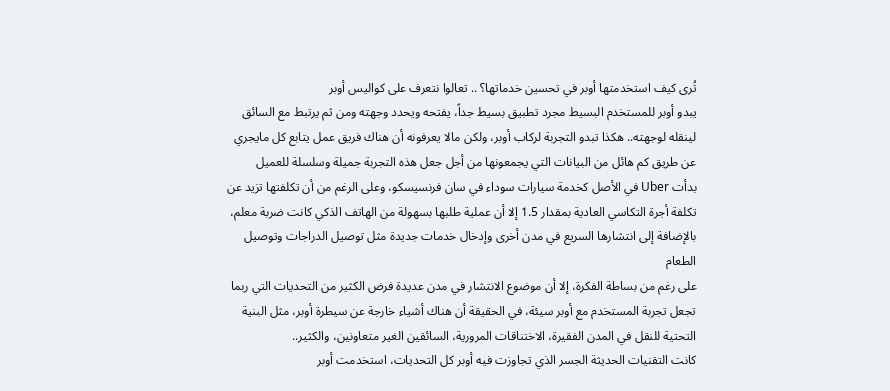تُرى كيف استخدمتها أوبر في تحسين خدماتها؟ .. تعالوا نتعرف على كواليس أوبر
يبدو أوبر للمستخدم البسيط مجرد تطبيق بسيط جداً، يفتحه ويحدد وجهته ومن ثم يرتبط مع السائق لينقله لوجهته.. هكذا تبدو التجربة لركاب أوبر، ولكن مالا يعرفونه أن هناك فريق عمل يتابع كل مايجري عن طريق كم هائل من البيانات التي يجمعونها من أجل جعل هذه التجربة جميلة وسلسلة للعميل
بدأت Uber في الأصل كخدمة سيارات سوداء في سان فرنسيسكو، وعلى الرغم من أن تكلفتها تزيد عن تكلفة أجرة التكاسي العادية بمقدار 1.5 إلا أن عملية طلبها بسهولة من الهاتف الذكي كانت ضربة معلم، بالإضافة إلى انتشارها السريع في مدن أخرى وإدخال خدمات جديدة مثل توصيل الدراجات وتوصيل الطعام
على رغم من بساطة الفكرة، إلا أن موضوع الانتشار في مدن عديدة فرض الكثير من التحديات التي ربما تجعل تجربة المستخدم مع أوبر سيئة، في الحقيقة أن هناك أشياء خارجة عن سيطرة أوبر، مثل البنية التحتية للنقل في المدن الفقيرة، الاختناقات المرورية، السائقين الغير متعاونين، والكثير..
كانت التقنيات الحديثة الجسر الذي تجاوزت فيه أوبر كل التحديات، استخدمت أوبر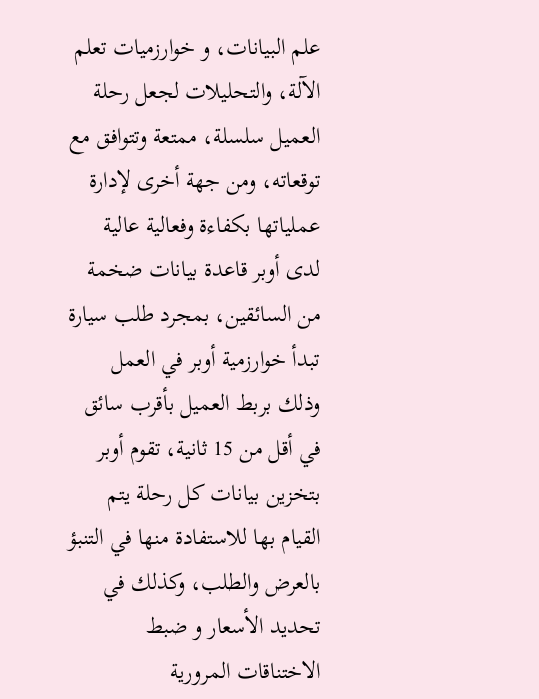علم البيانات، و خوارزميات تعلم الآلة، والتحليلات لجعل رحلة العميل سلسلة، ممتعة وتتوافق مع توقعاته، ومن جهة أخرى لإدارة عملياتها بكفاءة وفعالية عالية
لدى أوبر قاعدة بيانات ضخمة من السائقين، بمجرد طلب سيارة تبدأ خوارزمية أوبر في العمل وذلك بربط العميل بأقرب سائق في أقل من 15 ثانية، تقوم أوبر بتخزين بيانات كل رحلة يتم القيام بها للاستفادة منها في التنبؤ بالعرض والطلب، وكذلك في تحديد الأسعار و ضبط الاختناقات المرورية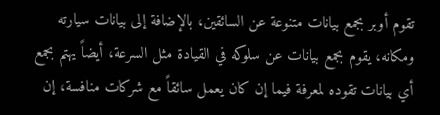تقوم أوبر بجمع بيانات متنوعة عن السائقين، بالإضافة إلى بيانات سيارته ومكانه، يقوم بجمع بيانات عن سلوكه في القيادة مثل السرعة، أيضاً يهتم بجمع أي بيانات تقوده لمعرفة فيما إن كان يعمل سائقاً مع شركات منافسة، إن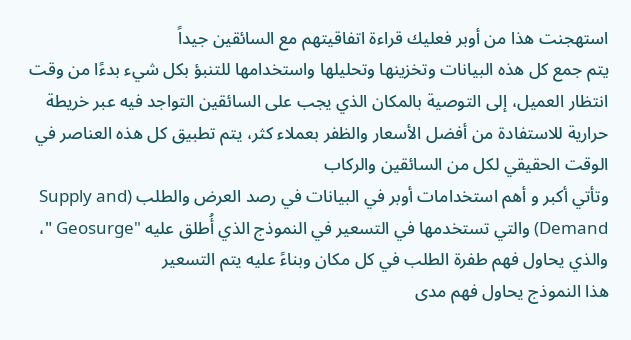استهجنت هذا من أوبر فعليك قراءة اتفاقيتهم مع السائقين جيداً
يتم جمع كل هذه البيانات وتخزينها وتحليلها واستخدامها للتنبؤ بكل شيء بدءًا من وقت انتظار العميل، إلى التوصية بالمكان الذي يجب على السائقين التواجد فيه عبر خريطة حرارية للاستفادة من أفضل الأسعار والظفر بعملاء كثر، يتم تطبيق كل هذه العناصر في الوقت الحقيقي لكل من السائقين والركاب
وتأتي أكبر و أهم استخدامات أوبر في البيانات في رصد العرض والطلب (Supply and Demand) والتي تستخدمها في التسعير في النموذج الذي أُطلق عليه "Geosurge "، والذي يحاول فهم طفرة الطلب في كل مكان وبناءً عليه يتم التسعير
هذا النموذج يحاول فهم مدى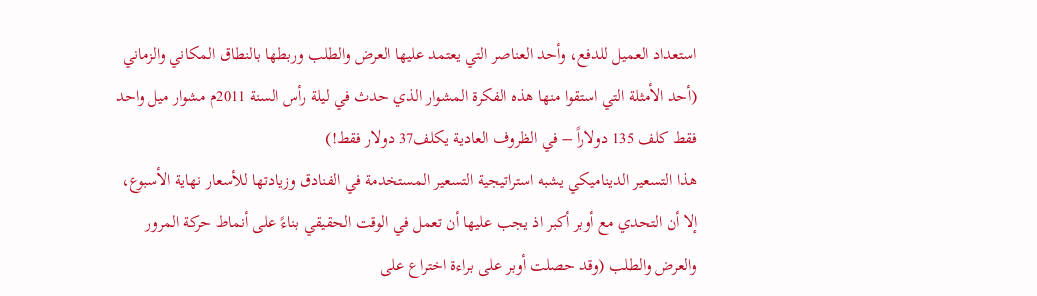استعداد العميل للدفع، وأحد العناصر التي يعتمد عليها العرض والطلب وربطها بالنطاق المكاني والزماني (أحد الأمثلة التي استقوا منها هذه الفكرة المشوار الذي حدث في ليلة رأس السنة 2011م مشوار ميل واحد فقط كلف 135 دولاراً – في الظروف العادية يكلف37 دولار فقط!)
هذا التسعير الديناميكي يشبه استراتيجية التسعير المستخدمة في الفنادق وزيادتها للأسعار نهاية الأسبوع، إلا أن التحدي مع أوبر أكبر اذ يجب عليها أن تعمل في الوقت الحقيقي بناءً على أنماط حركة المرور والعرض والطلب (وقد حصلت أوبر على براءة اختراع على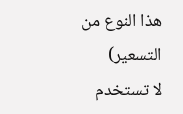هذا النوع من التسعير)
لا تستخدم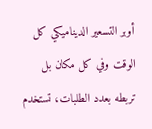أوبر التسعير الديناميكي كل الوقت وفي كل مكان بل تربطه بعدد الطلبات، تستخدم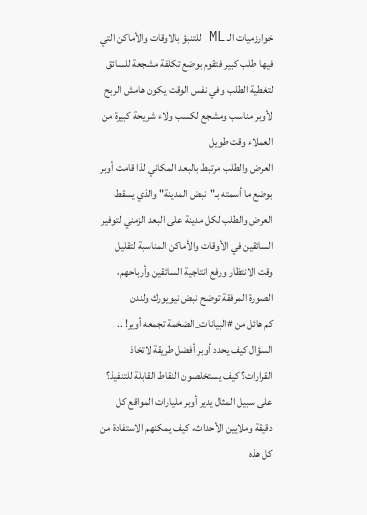خوارزميات الـ ML للتنبؤ بالاوقات والأماكن التي فيها طلب كبير فتقوم بوضع تكلفة مشجعة للسائق لتغطية الطلب وفي نفس الوقت يكون هامش الربح لأوبر مناسب ومشجع لكسب ولاء شريحة كبيرة من العملاء وقت طويل
العرض والطلب مرتبط بالبعد المكاني لذا قامت أوبر بوضع ما أسمته بـ"نبض المدينة" والذي يسقط العرض والطلب لكل مدينة على البعد الزمني لتوفير السائقين في الأوقات والأماكن المناسبة لتقليل وقت الانتظار ورفع انتاجية السائقين وأرباحهم، الصورة المرفقة توضح نبض نيويورك ولندن
كم هائل من #البيانات_الضخمة تجمعه أوير! .. السؤال كيف يحدد أوبر أفضل طريقة لاتخاذ القرارات؟ كيف يستخلصون النقاط القابلة للتنفيذ؟ على سبيل المثال يدير أوبر مليارات المواقع كل دقيقة وملايين الأحداث، كيف يمكنهم الاستفادة من كل هذه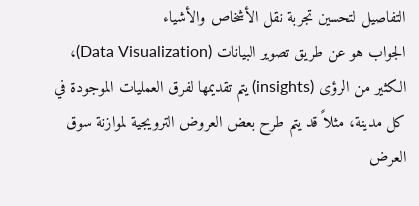التفاصيل لتحسين تجربة نقل الأشخاص والأشياء
الجواب هو عن طريق تصوير البيانات (Data Visualization)، الكثير من الرؤى (insights) يتم تقديمها لفرق العمليات الموجودة في كل مدينة، مثلاً قد يتم طرح بعض العروض الترويجية لموازنة سوق العرض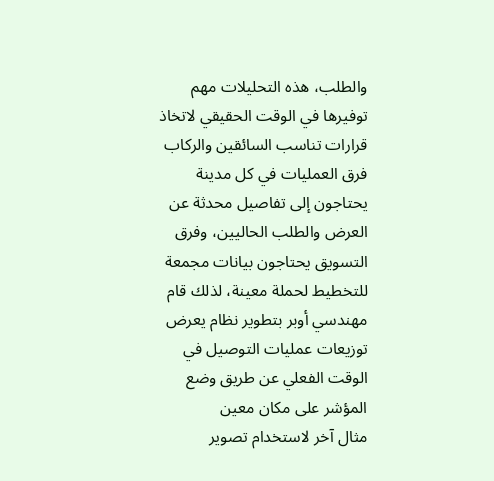والطلب، هذه التحليلات مهم توفيرها في الوقت الحقيقي لاتخاذ قرارات تناسب السائقين والركاب
فرق العمليات في كل مدينة يحتاجون إلى تفاصيل محدثة عن العرض والطلب الحاليين، وفرق التسويق يحتاجون بيانات مجمعة للتخطيط لحملة معينة، لذلك قام مهندسي أوبر بتطوير نظام يعرض توزيعات عمليات التوصيل في الوقت الفعلي عن طريق وضع المؤشر على مكان معين
مثال آخر لاستخدام تصوير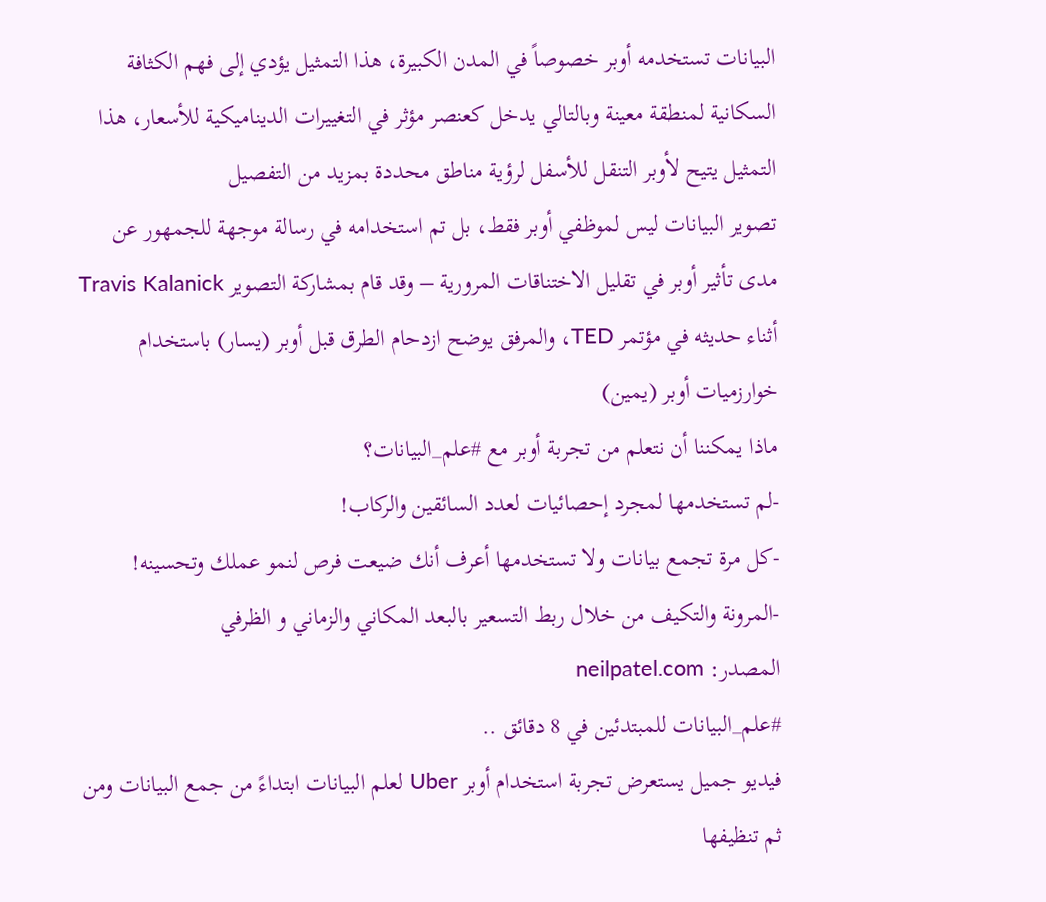البيانات تستخدمه أوبر خصوصاً في المدن الكبيرة، هذا التمثيل يؤدي إلى فهم الكثافة السكانية لمنطقة معينة وبالتالي يدخل كعنصر مؤثر في التغييرات الديناميكية للأسعار، هذا التمثيل يتيح لأوبر التنقل للأسفل لرؤية مناطق محددة بمزيد من التفصيل
تصوير البيانات ليس لموظفي أوبر فقط، بل تم استخدامه في رسالة موجهة للجمهور عن مدى تأثير أوبر في تقليل الاختناقات المرورية – وقد قام بمشاركة التصوير Travis Kalanick أثناء حديثه في مؤتمر TED، والمرفق يوضح ازدحام الطرق قبل أوبر (يسار) باستخدام خوارزميات أوبر (يمين)
ماذا يمكننا أن نتعلم من تجربة أوبر مع #علم_البيانات؟
-لم تستخدمها لمجرد إحصائيات لعدد السائقين والركاب!
-كل مرة تجمع بيانات ولا تستخدمها أعرف أنك ضيعت فرص لنمو عملك وتحسينه!
-المرونة والتكيف من خلال ربط التسعير بالبعد المكاني والزماني و الظرفي
المصدر: neilpatel.com
#علم_البيانات للمبتدئين في 8 دقائق ..
فيديو جميل يستعرض تجربة استخدام أوبر Uber لعلم البيانات ابتداءً من جمع البيانات ومن ثم تنظيفها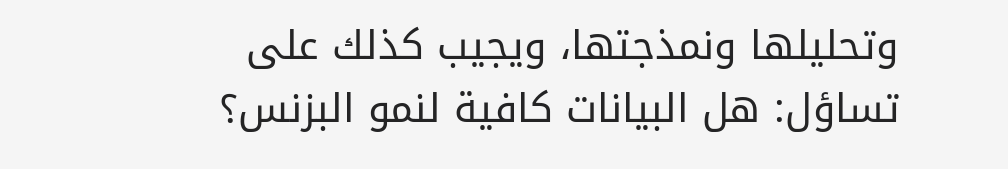وتحليلها ونمذجتها، ويجيب كذلك على تساؤل: هل البيانات كافية لنمو البزنس؟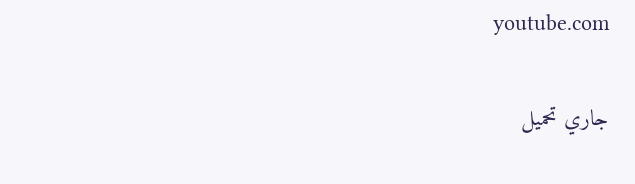youtube.com

جاري تحميل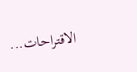الاقتراحات...